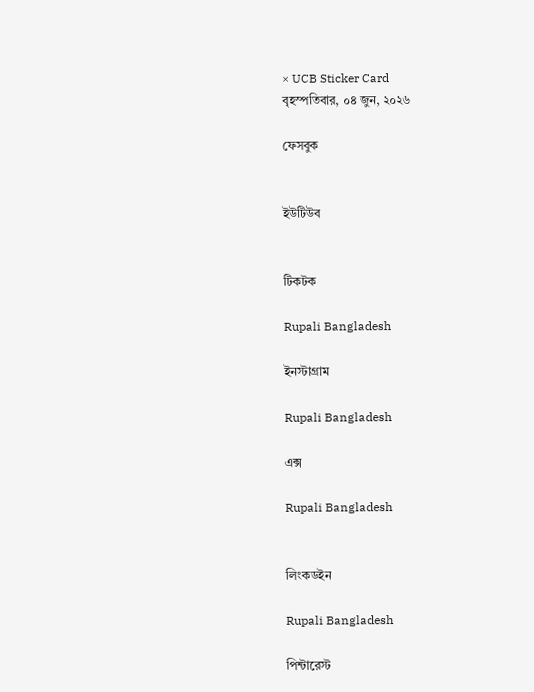× UCB Sticker Card
বৃহস্পতিবার, ০৪ জুন, ২০২৬

ফেসবুক


ইউটিউব


টিকটক

Rupali Bangladesh

ইনস্টাগ্রাম

Rupali Bangladesh

এক্স

Rupali Bangladesh


লিংকডইন

Rupali Bangladesh

পিন্টারেস্ট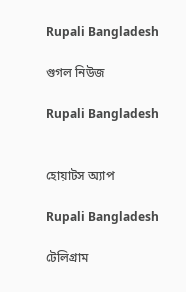Rupali Bangladesh

গুগল নিউজ

Rupali Bangladesh


হোয়াটস অ্যাপ

Rupali Bangladesh

টেলিগ্রাম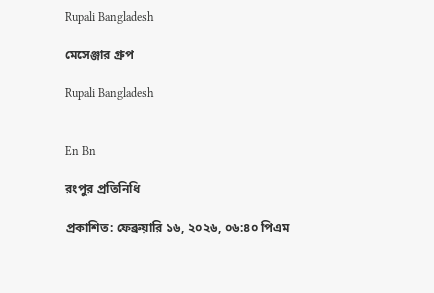Rupali Bangladesh

মেসেঞ্জার গ্রুপ

Rupali Bangladesh


En Bn

রংপুর প্রতিনিধি

প্রকাশিত: ফেব্রুয়ারি ১৬, ২০২৬, ০৬:৪০ পিএম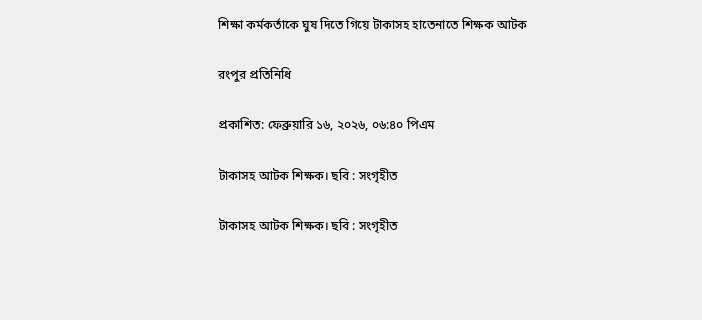শিক্ষা কর্মকর্তাকে ঘুষ দিতে গিয়ে টাকাসহ হাতেনাতে শিক্ষক আটক

রংপুর প্রতিনিধি

প্রকাশিত: ফেব্রুয়ারি ১৬, ২০২৬, ০৬:৪০ পিএম

টাকাসহ আটক শিক্ষক। ছবি : সংগৃহীত

টাকাসহ আটক শিক্ষক। ছবি : সংগৃহীত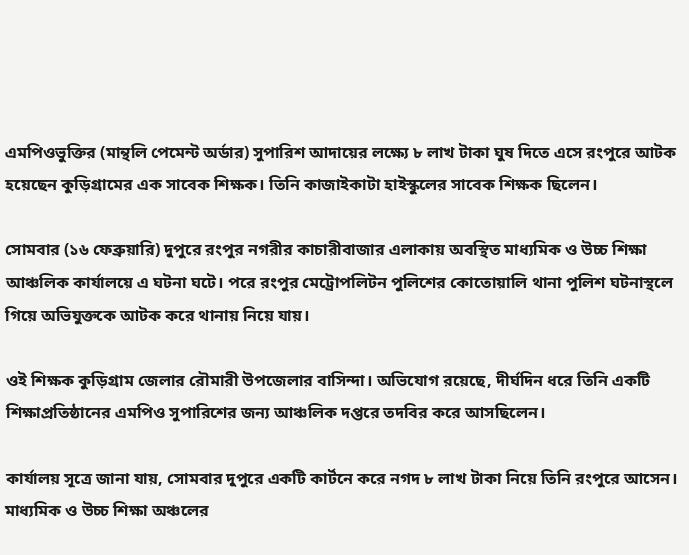এমপিওভুক্তির (মান্থলি পেমেন্ট অর্ডার) সুপারিশ আদায়ের লক্ষ্যে ৮ লাখ টাকা ঘুষ দিতে এসে রংপুরে আটক হয়েছেন কুড়িগ্রামের এক সাবেক শিক্ষক। তিনি কাজাইকাটা হাইস্কুলের সাবেক শিক্ষক ছিলেন।

সোমবার (১৬ ফেব্রুয়ারি) দুপুরে রংপুর নগরীর কাচারীবাজার এলাকায় অবস্থিত মাধ্যমিক ও উচ্চ শিক্ষা আঞ্চলিক কার্যালয়ে এ ঘটনা ঘটে। পরে রংপুর মেট্রোপলিটন পুলিশের কোতোয়ালি থানা পুলিশ ঘটনাস্থলে গিয়ে অভিযুক্তকে আটক করে থানায় নিয়ে যায়।

ওই শিক্ষক কুড়িগ্রাম জেলার রৌমারী উপজেলার বাসিন্দা। অভিযোগ রয়েছে, দীর্ঘদিন ধরে তিনি একটি শিক্ষাপ্রতিষ্ঠানের এমপিও সুপারিশের জন্য আঞ্চলিক দপ্তরে তদবির করে আসছিলেন।

কার্যালয় সূত্রে জানা যায়, সোমবার দুপুরে একটি কার্টনে করে নগদ ৮ লাখ টাকা নিয়ে তিনি রংপুরে আসেন। মাধ্যমিক ও উচ্চ শিক্ষা অঞ্চলের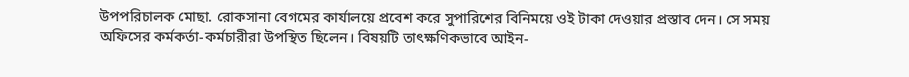উপপরিচালক মোছা. রোকসানা বেগমের কার্যালয়ে প্রবেশ করে সুপারিশের বিনিময়ে ওই টাকা দেওয়ার প্রস্তাব দেন। সে সময় অফিসের কর্মকর্তা-কর্মচারীরা উপস্থিত ছিলেন। বিষয়টি তাৎক্ষণিকভাবে আইন-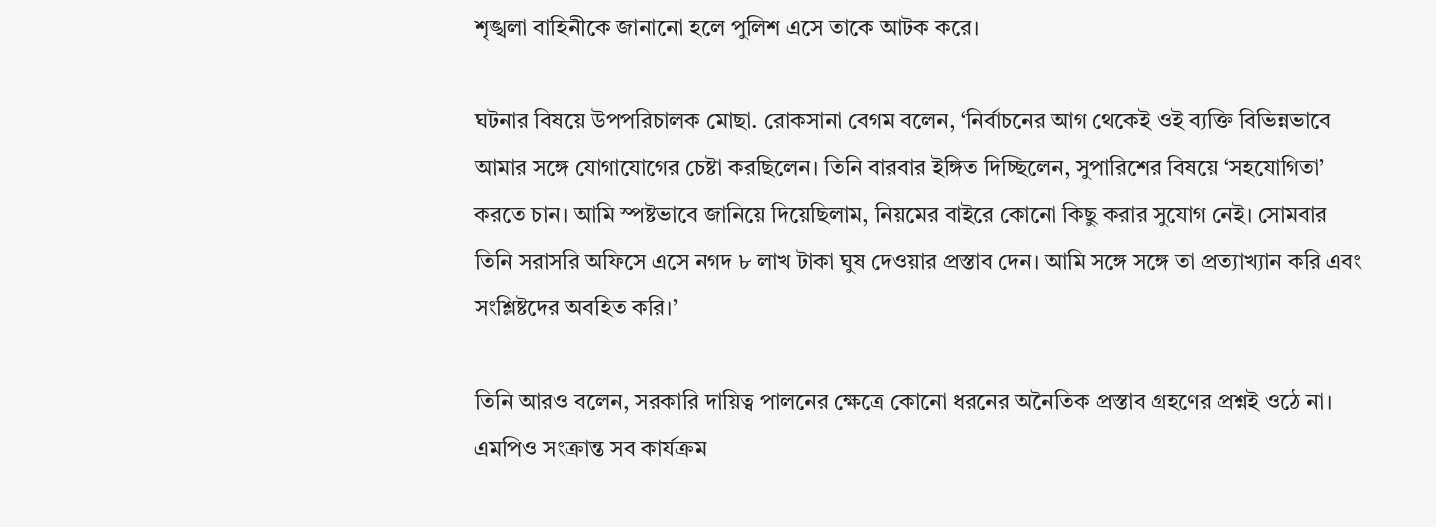শৃঙ্খলা বাহিনীকে জানানো হলে পুলিশ এসে তাকে আটক করে।

ঘটনার বিষয়ে উপপরিচালক মোছা. রোকসানা বেগম বলেন, ‘নির্বাচনের আগ থেকেই ওই ব্যক্তি বিভিন্নভাবে আমার সঙ্গে যোগাযোগের চেষ্টা করছিলেন। তিনি বারবার ইঙ্গিত দিচ্ছিলেন, সুপারিশের বিষয়ে ‘সহযোগিতা’ করতে চান। আমি স্পষ্টভাবে জানিয়ে দিয়েছিলাম, নিয়মের বাইরে কোনো কিছু করার সুযোগ নেই। সোমবার তিনি সরাসরি অফিসে এসে নগদ ৮ লাখ টাকা ঘুষ দেওয়ার প্রস্তাব দেন। আমি সঙ্গে সঙ্গে তা প্রত্যাখ্যান করি এবং সংশ্লিষ্টদের অবহিত করি।’

তিনি আরও বলেন, সরকারি দায়িত্ব পালনের ক্ষেত্রে কোনো ধরনের অনৈতিক প্রস্তাব গ্রহণের প্রশ্নই ওঠে না। এমপিও সংক্রান্ত সব কার্যক্রম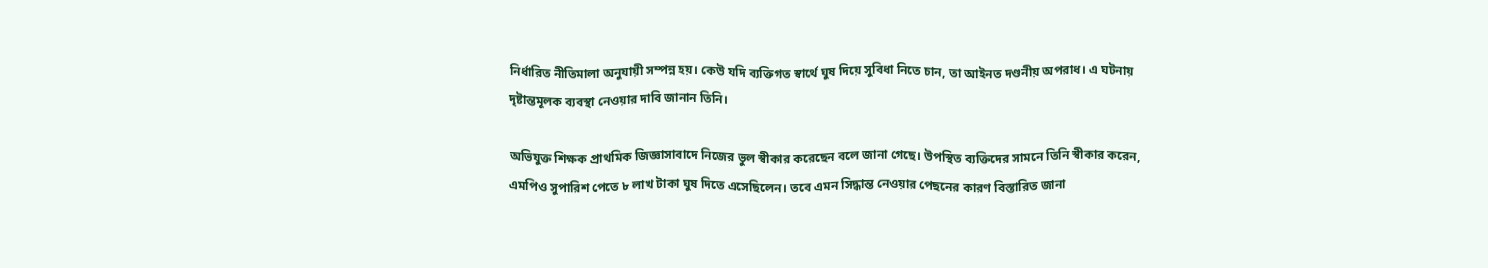নির্ধারিত নীতিমালা অনুযায়ী সম্পন্ন হয়। কেউ যদি ব্যক্তিগত স্বার্থে ঘুষ দিয়ে সুবিধা নিতে চান, তা আইনত দণ্ডনীয় অপরাধ। এ ঘটনায় দৃষ্টান্তমূলক ব্যবস্থা নেওয়ার দাবি জানান তিনি।

অভিযুক্ত শিক্ষক প্রাথমিক জিজ্ঞাসাবাদে নিজের ভুল স্বীকার করেছেন বলে জানা গেছে। উপস্থিত ব্যক্তিদের সামনে তিনি স্বীকার করেন, এমপিও সুপারিশ পেতে ৮ লাখ টাকা ঘুষ দিতে এসেছিলেন। তবে এমন সিদ্ধান্ত নেওয়ার পেছনের কারণ বিস্তারিত জানা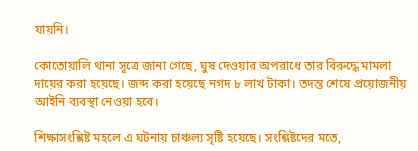যায়নি।

কোতোয়ালি থানা সূত্রে জানা গেছে, ঘুষ দেওয়ার অপরাধে তার বিরুদ্ধে মামলা দায়ের করা হয়েছে। জব্দ করা হয়েছে নগদ ৮ লাখ টাকা। তদন্ত শেষে প্রয়োজনীয় আইনি ব্যবস্থা নেওয়া হবে।

শিক্ষাসংশ্লিষ্ট মহলে এ ঘটনায় চাঞ্চল্য সৃষ্টি হয়েছে। সংশ্লিষ্টদের মতে,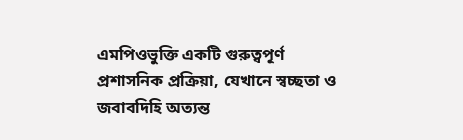এমপিওভুক্তি একটি গুরুত্বপূর্ণ প্রশাসনিক প্রক্রিয়া, যেখানে স্বচ্ছতা ও জবাবদিহি অত্যন্ত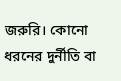জরুরি। কোনো ধরনের দুর্নীতি বা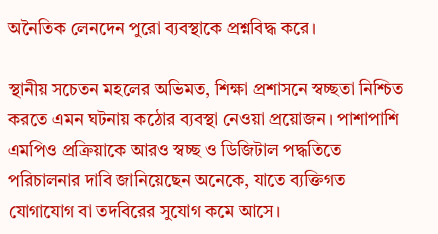অনৈতিক লেনদেন পুরো ব্যবস্থাকে প্রশ্নবিদ্ধ করে।

স্থানীয় সচেতন মহলের অভিমত, শিক্ষা প্রশাসনে স্বচ্ছতা নিশ্চিত করতে এমন ঘটনায় কঠোর ব্যবস্থা নেওয়া প্রয়োজন। পাশাপাশি এমপিও প্রক্রিয়াকে আরও স্বচ্ছ ও ডিজিটাল পদ্ধতিতে পরিচালনার দাবি জানিয়েছেন অনেকে, যাতে ব্যক্তিগত যোগাযোগ বা তদবিরের সুযোগ কমে আসে।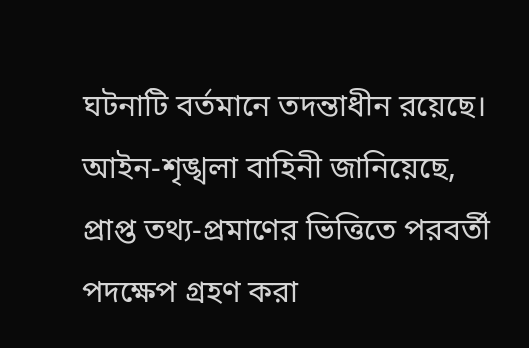ঘটনাটি বর্তমানে তদন্তাধীন রয়েছে। আইন-শৃঙ্খলা বাহিনী জানিয়েছে, প্রাপ্ত তথ্য-প্রমাণের ভিত্তিতে পরবর্তী পদক্ষেপ গ্রহণ করা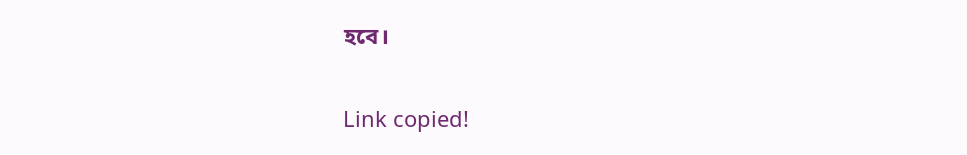হবে।

Link copied!